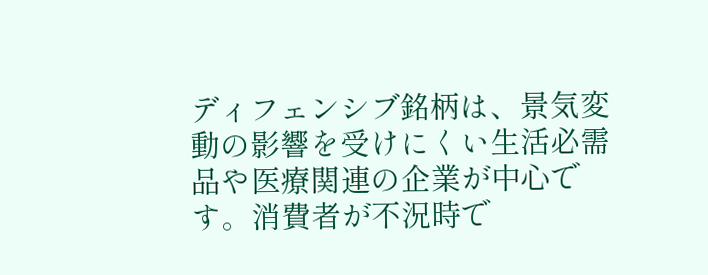ディフェンシブ銘柄は、景気変動の影響を受けにくい生活必需品や医療関連の企業が中心です。消費者が不況時で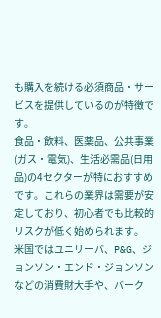も購入を続ける必須商品・サービスを提供しているのが特徴です。
食品・飲料、医薬品、公共事業(ガス・電気)、生活必需品(日用品)の4セクターが特におすすめです。これらの業界は需要が安定しており、初心者でも比較的リスクが低く始められます。
米国ではユニリーバ、P&G、ジョンソン・エンド・ジョンソンなどの消費財大手や、バーク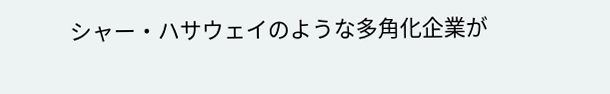シャー・ハサウェイのような多角化企業が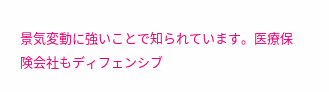景気変動に強いことで知られています。医療保険会社もディフェンシブ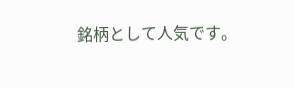銘柄として人気です。